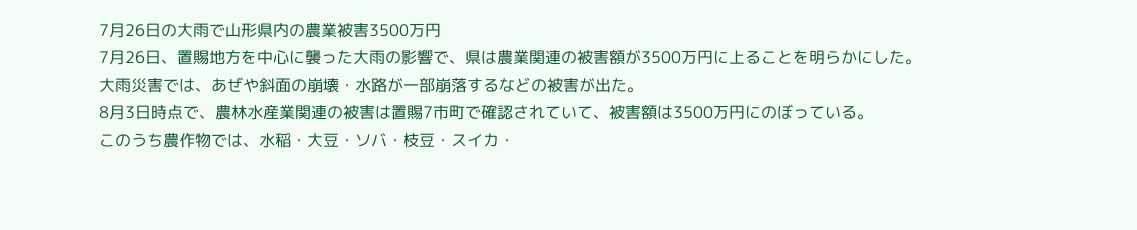7月26日の大雨で山形県内の農業被害3500万円
7月26日、置賜地方を中心に襲った大雨の影響で、県は農業関連の被害額が3500万円に上ることを明らかにした。
大雨災害では、あぜや斜面の崩壊・水路が一部崩落するなどの被害が出た。
8月3日時点で、農林水産業関連の被害は置賜7市町で確認されていて、被害額は3500万円にのぼっている。
このうち農作物では、水稲・大豆・ソバ・枝豆・スイカ・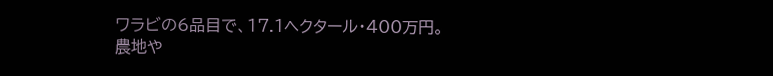ワラビの6品目で、17.1ヘクタール・400万円。
農地や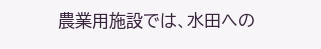農業用施設では、水田への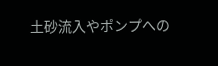土砂流入やポンプへの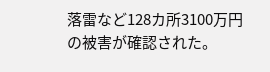落雷など128カ所3100万円の被害が確認された。